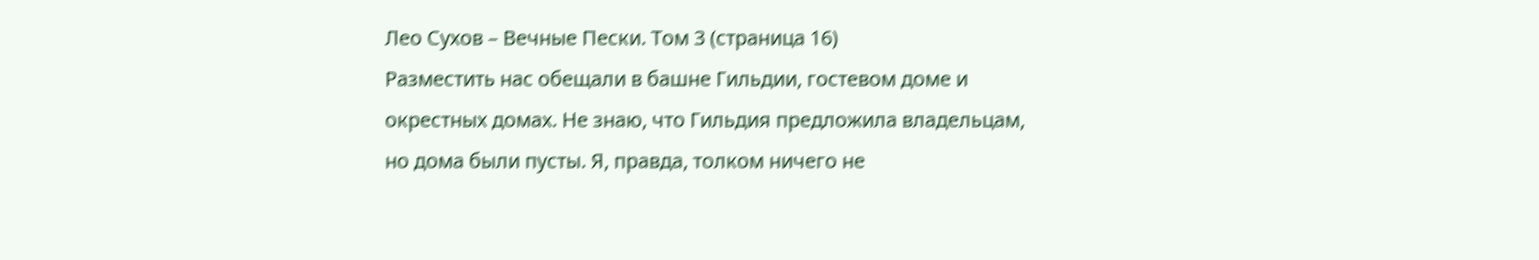Лео Сухов – Вечные Пески. Том 3 (страница 16)
Разместить нас обещали в башне Гильдии, гостевом доме и окрестных домах. Не знаю, что Гильдия предложила владельцам, но дома были пусты. Я, правда, толком ничего не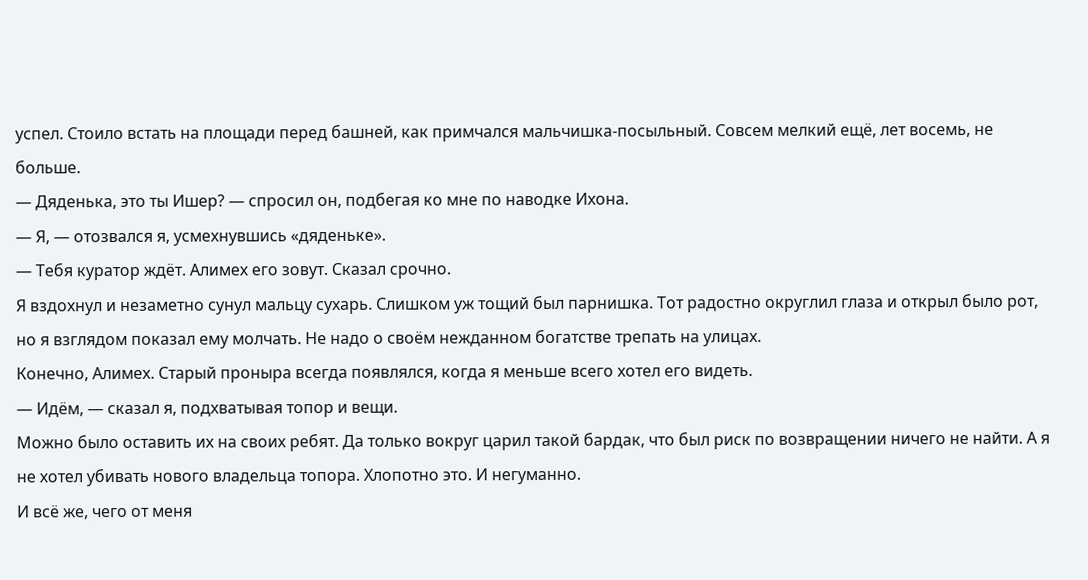успел. Стоило встать на площади перед башней, как примчался мальчишка-посыльный. Совсем мелкий ещё, лет восемь, не больше.
— Дяденька, это ты Ишер? — спросил он, подбегая ко мне по наводке Ихона.
— Я, — отозвался я, усмехнувшись «дяденьке».
— Тебя куратор ждёт. Алимех его зовут. Сказал срочно.
Я вздохнул и незаметно сунул мальцу сухарь. Слишком уж тощий был парнишка. Тот радостно округлил глаза и открыл было рот, но я взглядом показал ему молчать. Не надо о своём нежданном богатстве трепать на улицах.
Конечно, Алимех. Старый проныра всегда появлялся, когда я меньше всего хотел его видеть.
— Идём, — сказал я, подхватывая топор и вещи.
Можно было оставить их на своих ребят. Да только вокруг царил такой бардак, что был риск по возвращении ничего не найти. А я не хотел убивать нового владельца топора. Хлопотно это. И негуманно.
И всё же, чего от меня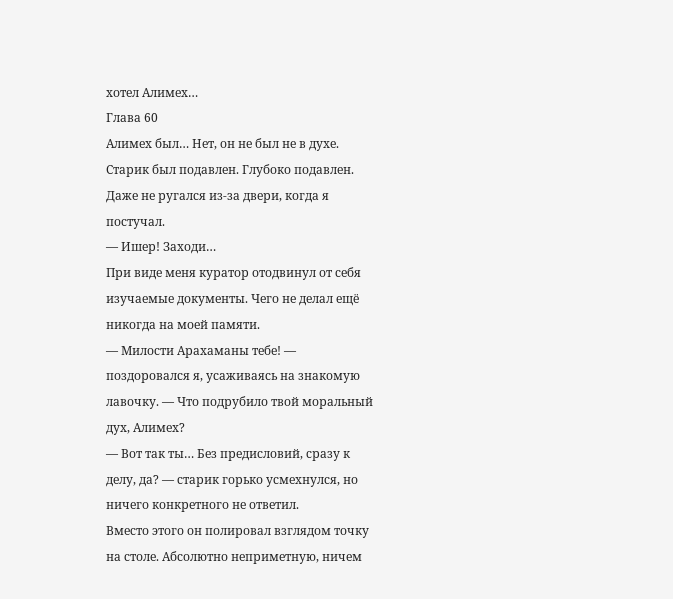хотел Алимех…
Глава 60
Алимех был… Нет, он не был не в духе. Старик был подавлен. Глубоко подавлен. Даже не ругался из-за двери, когда я постучал.
— Ишер! Заходи…
При виде меня куратор отодвинул от себя изучаемые документы. Чего не делал ещё никогда на моей памяти.
— Милости Арахаманы тебе! — поздоровался я, усаживаясь на знакомую лавочку. — Что подрубило твой моральный дух, Алимех?
— Вот так ты… Без предисловий, сразу к делу, да? — старик горько усмехнулся, но ничего конкретного не ответил.
Вместо этого он полировал взглядом точку на столе. Абсолютно неприметную, ничем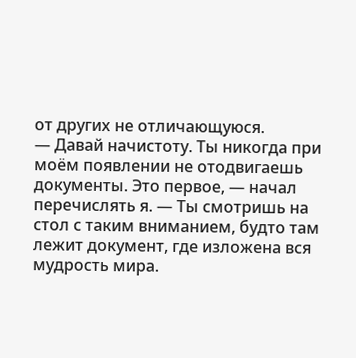от других не отличающуюся.
— Давай начистоту. Ты никогда при моём появлении не отодвигаешь документы. Это первое, — начал перечислять я. — Ты смотришь на стол с таким вниманием, будто там лежит документ, где изложена вся мудрость мира.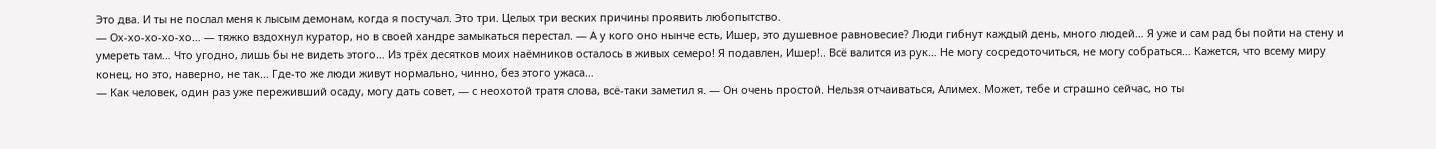Это два. И ты не послал меня к лысым демонам, когда я постучал. Это три. Целых три веских причины проявить любопытство.
— Ох-хо-хо-хо-хо… — тяжко вздохнул куратор, но в своей хандре замыкаться перестал. — А у кого оно нынче есть, Ишер, это душевное равновесие? Люди гибнут каждый день, много людей… Я уже и сам рад бы пойти на стену и умереть там… Что угодно, лишь бы не видеть этого… Из трёх десятков моих наёмников осталось в живых семеро! Я подавлен, Ишер!.. Всё валится из рук… Не могу сосредоточиться, не могу собраться… Кажется, что всему миру конец, но это, наверно, не так… Где-то же люди живут нормально, чинно, без этого ужаса…
— Как человек, один раз уже переживший осаду, могу дать совет, — с неохотой тратя слова, всё-таки заметил я. — Он очень простой. Нельзя отчаиваться, Алимех. Может, тебе и страшно сейчас, но ты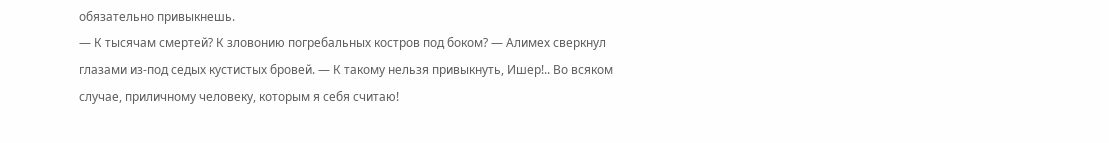обязательно привыкнешь.
— К тысячам смертей? К зловонию погребальных костров под боком? — Алимех сверкнул глазами из-под седых кустистых бровей. — К такому нельзя привыкнуть, Ишер!.. Во всяком случае, приличному человеку, которым я себя считаю!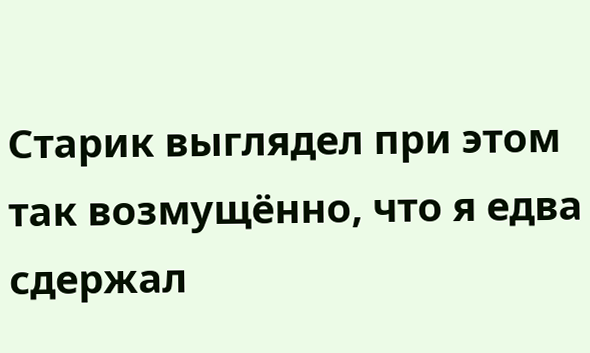Старик выглядел при этом так возмущённо, что я едва сдержал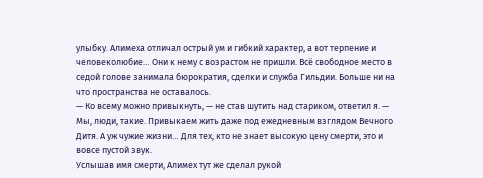улыбку. Алимеха отличал острый ум и гибкий характер, а вот терпение и человеколюбие… Они к нему с возрастом не пришли. Всё свободное место в седой голове занимала бюрократия, сделки и служба Гильдии. Больше ни на что пространства не оставалось.
— Ко всему можно привыкнуть, — не став шутить над стариком, ответил я. — Мы, люди, такие. Привыкаем жить даже под ежедневным взглядом Вечного Дитя. А уж чужие жизни… Для тех, кто не знает высокую цену смерти, это и вовсе пустой звук.
Услышав имя смерти, Алимех тут же сделал рукой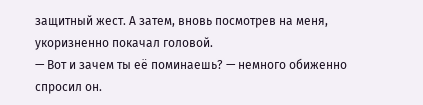защитный жест. А затем, вновь посмотрев на меня, укоризненно покачал головой.
— Вот и зачем ты её поминаешь? — немного обиженно спросил он.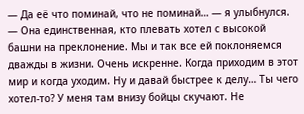— Да её что поминай, что не поминай… — я улыбнулся. — Она единственная, кто плевать хотел с высокой башни на преклонение. Мы и так все ей поклоняемся дважды в жизни. Очень искренне. Когда приходим в этот мир и когда уходим. Ну и давай быстрее к делу… Ты чего хотел-то? У меня там внизу бойцы скучают. Не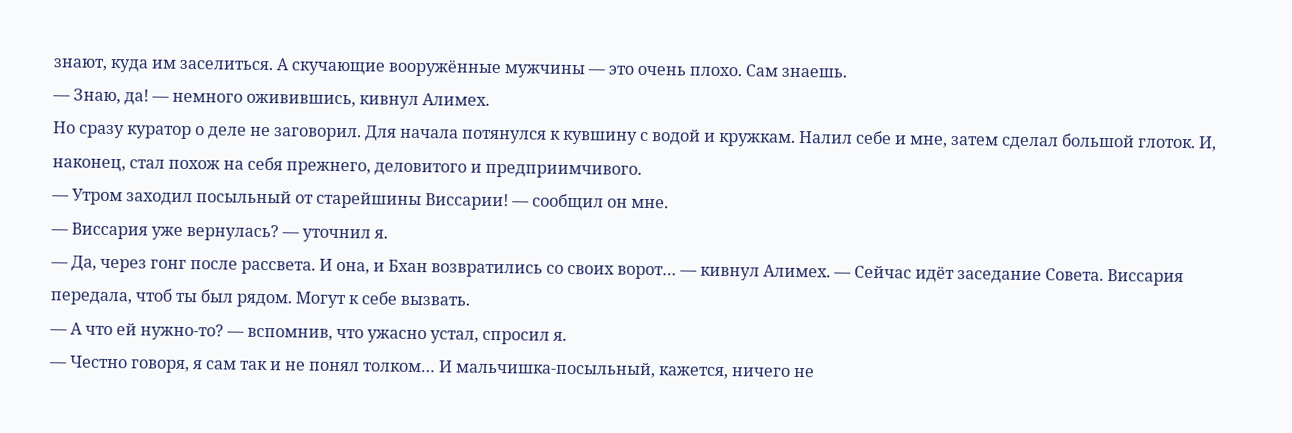знают, куда им заселиться. А скучающие вооружённые мужчины — это очень плохо. Сам знаешь.
— Знаю, да! — немного оживившись, кивнул Алимех.
Но сразу куратор о деле не заговорил. Для начала потянулся к кувшину с водой и кружкам. Налил себе и мне, затем сделал большой глоток. И, наконец, стал похож на себя прежнего, деловитого и предприимчивого.
— Утром заходил посыльный от старейшины Виссарии! — сообщил он мне.
— Виссария уже вернулась? — уточнил я.
— Да, через гонг после рассвета. И она, и Бхан возвратились со своих ворот… — кивнул Алимех. — Сейчас идёт заседание Совета. Виссария передала, чтоб ты был рядом. Могут к себе вызвать.
— А что ей нужно-то? — вспомнив, что ужасно устал, спросил я.
— Честно говоря, я сам так и не понял толком… И мальчишка-посыльный, кажется, ничего не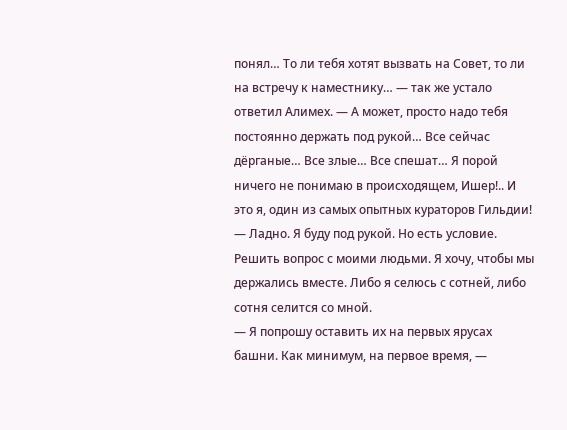понял… То ли тебя хотят вызвать на Совет, то ли на встречу к наместнику… — так же устало ответил Алимех. — А может, просто надо тебя постоянно держать под рукой… Все сейчас дёрганые… Все злые… Все спешат… Я порой ничего не понимаю в происходящем, Ишер!.. И это я, один из самых опытных кураторов Гильдии!
— Ладно. Я буду под рукой. Но есть условие. Решить вопрос с моими людьми. Я хочу, чтобы мы держались вместе. Либо я селюсь с сотней, либо сотня селится со мной.
— Я попрошу оставить их на первых ярусах башни. Как минимум, на первое время, —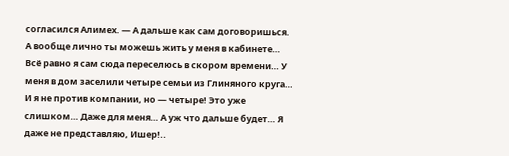согласился Алимех. — А дальше как сам договоришься. А вообще лично ты можешь жить у меня в кабинете… Всё равно я сам сюда переселюсь в скором времени… У меня в дом заселили четыре семьи из Глиняного круга… И я не против компании, но — четыре! Это уже слишком… Даже для меня… А уж что дальше будет… Я даже не представляю, Ишер!..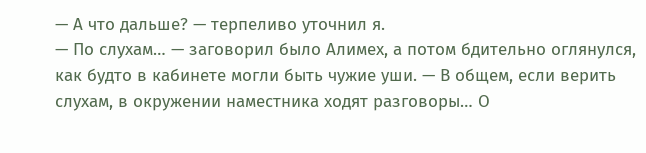— А что дальше? — терпеливо уточнил я.
— По слухам… — заговорил было Алимех, а потом бдительно оглянулся, как будто в кабинете могли быть чужие уши. — В общем, если верить слухам, в окружении наместника ходят разговоры… О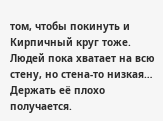том, чтобы покинуть и Кирпичный круг тоже. Людей пока хватает на всю стену, но стена-то низкая… Держать её плохо получается.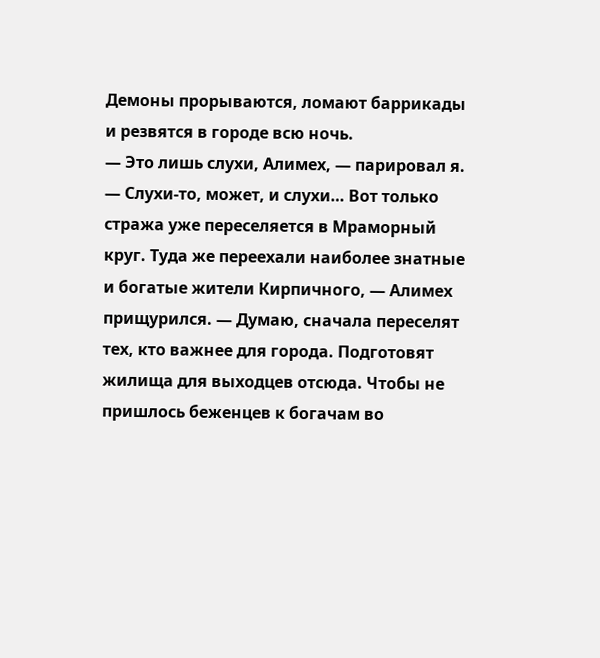Демоны прорываются, ломают баррикады и резвятся в городе всю ночь.
— Это лишь слухи, Алимех, — парировал я.
— Слухи-то, может, и слухи… Вот только стража уже переселяется в Мраморный круг. Туда же переехали наиболее знатные и богатые жители Кирпичного, — Алимех прищурился. — Думаю, сначала переселят тех, кто важнее для города. Подготовят жилища для выходцев отсюда. Чтобы не пришлось беженцев к богачам во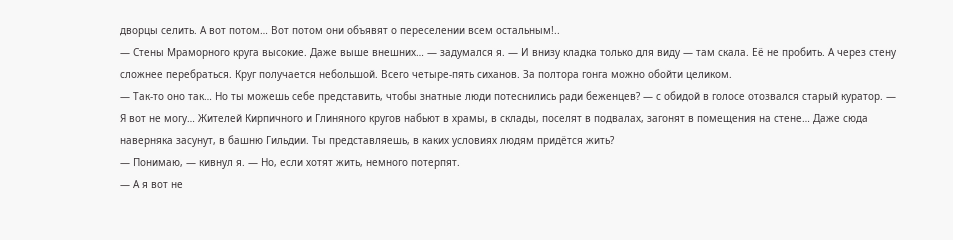дворцы селить. А вот потом… Вот потом они объявят о переселении всем остальным!..
— Стены Мраморного круга высокие. Даже выше внешних… — задумался я. — И внизу кладка только для виду — там скала. Её не пробить. А через стену сложнее перебраться. Круг получается небольшой. Всего четыре-пять сиханов. За полтора гонга можно обойти целиком.
— Так-то оно так… Но ты можешь себе представить, чтобы знатные люди потеснились ради беженцев? — с обидой в голосе отозвался старый куратор. — Я вот не могу… Жителей Кирпичного и Глиняного кругов набьют в храмы, в склады, поселят в подвалах, загонят в помещения на стене… Даже сюда наверняка засунут, в башню Гильдии. Ты представляешь, в каких условиях людям придётся жить?
— Понимаю, — кивнул я. — Но, если хотят жить, немного потерпят.
— А я вот не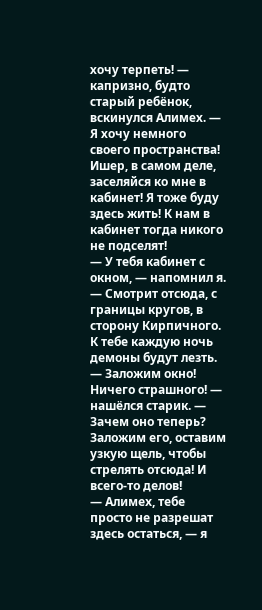хочу терпеть! — капризно, будто старый ребёнок, вскинулся Алимех. — Я хочу немного своего пространства! Ишер, в самом деле, заселяйся ко мне в кабинет! Я тоже буду здесь жить! К нам в кабинет тогда никого не подселят!
— У тебя кабинет с окном, — напомнил я. — Смотрит отсюда, с границы кругов, в сторону Кирпичного. К тебе каждую ночь демоны будут лезть.
— Заложим окно! Ничего страшного! — нашёлся старик. — Зачем оно теперь? Заложим его, оставим узкую щель, чтобы стрелять отсюда! И всего-то делов!
— Алимех, тебе просто не разрешат здесь остаться, — я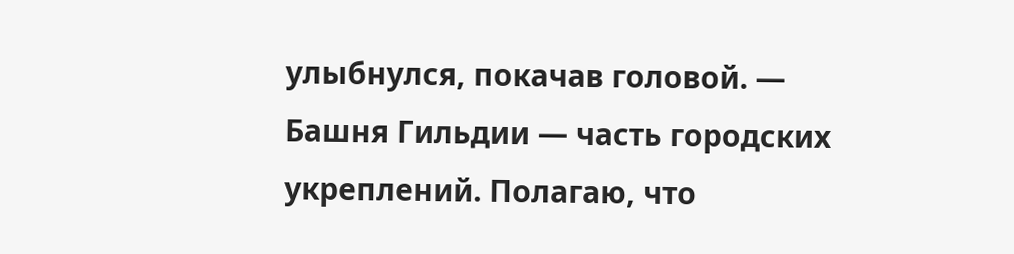улыбнулся, покачав головой. — Башня Гильдии — часть городских укреплений. Полагаю, что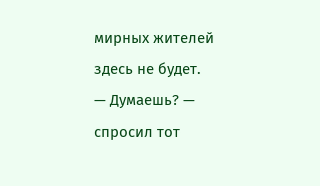мирных жителей здесь не будет.
— Думаешь? — спросил тот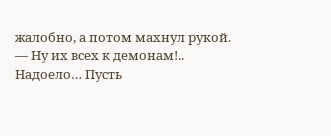жалобно, а потом махнул рукой. — Ну их всех к демонам!.. Надоело… Пусть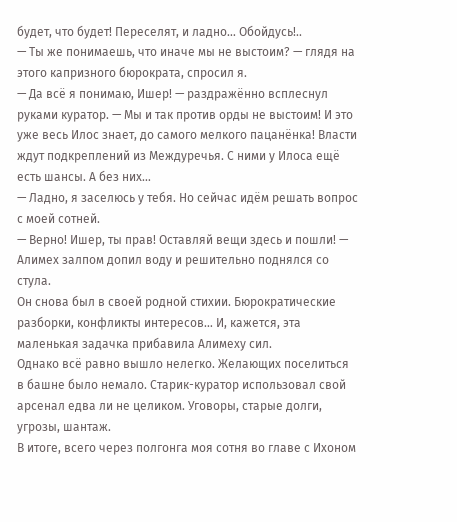будет, что будет! Переселят, и ладно… Обойдусь!..
— Ты же понимаешь, что иначе мы не выстоим? — глядя на этого капризного бюрократа, спросил я.
— Да всё я понимаю, Ишер! — раздражённо всплеснул руками куратор. — Мы и так против орды не выстоим! И это уже весь Илос знает, до самого мелкого пацанёнка! Власти ждут подкреплений из Междуречья. С ними у Илоса ещё есть шансы. А без них…
— Ладно, я заселюсь у тебя. Но сейчас идём решать вопрос с моей сотней.
— Верно! Ишер, ты прав! Оставляй вещи здесь и пошли! — Алимех залпом допил воду и решительно поднялся со стула.
Он снова был в своей родной стихии. Бюрократические разборки, конфликты интересов… И, кажется, эта маленькая задачка прибавила Алимеху сил.
Однако всё равно вышло нелегко. Желающих поселиться в башне было немало. Старик-куратор использовал свой арсенал едва ли не целиком. Уговоры, старые долги, угрозы, шантаж.
В итоге, всего через полгонга моя сотня во главе с Ихоном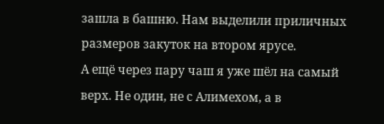зашла в башню. Нам выделили приличных размеров закуток на втором ярусе.
А ещё через пару чаш я уже шёл на самый верх. Не один, не с Алимехом, а в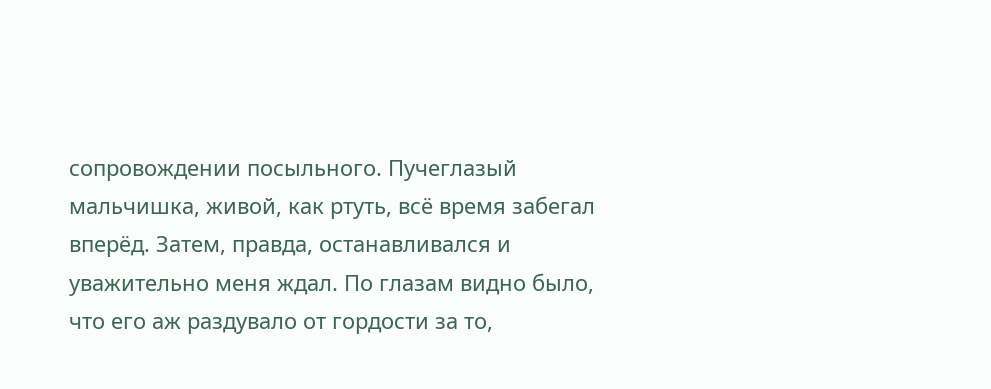сопровождении посыльного. Пучеглазый мальчишка, живой, как ртуть, всё время забегал вперёд. Затем, правда, останавливался и уважительно меня ждал. По глазам видно было, что его аж раздувало от гордости за то,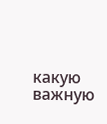какую важную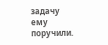задачу ему поручили.